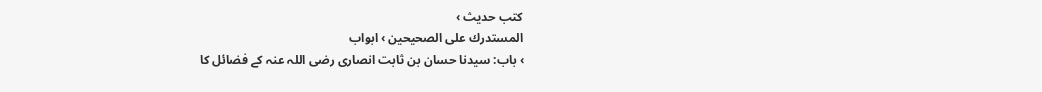کتب حدیث ›
المستدرك على الصحيحين › ابواب
› باب: سیدنا حسان بن ثابت انصاری رضی اللہ عنہ کے فضائل کا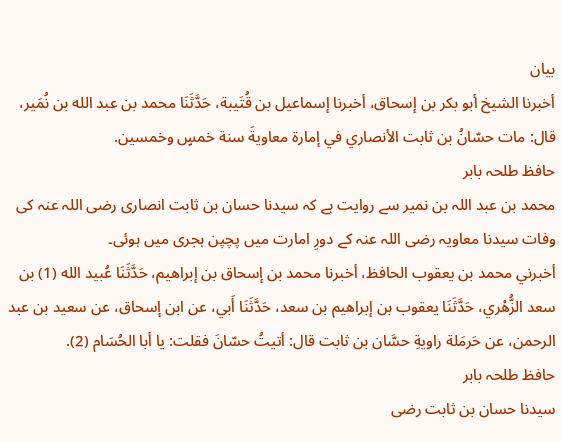بیان
أخبرنا الشيخ أبو بكر بن إسحاق، أخبرنا إسماعيل بن قُتَيبة، حَدَّثَنَا محمد بن عبد الله بن نُمَير، قال: مات حسّانُ بن ثابت الأنصاري في إمارة معاويةَ سنة خمسٍ وخمسين.
حافظ طلحہ بابر
محمد بن عبد اللہ بن نمیر سے روایت ہے کہ سیدنا حسان بن ثابت انصاری رضی اللہ عنہ کی وفات سیدنا معاویہ رضی اللہ عنہ کے دورِ امارت میں پچپن ہجری میں ہوئی۔
أخبرني محمد بن يعقوب الحافظ، أخبرنا محمد بن إسحاق بن إبراهيم، حَدَّثَنَا عُبيد الله (1) بن سعد الزُّهْري، حَدَّثَنَا يعقوب بن إبراهيم بن سعد، حَدَّثَنَا أَبي، عن ابن إسحاق، عن سعيد بن عبد الرحمن، عن حَرمَلة راويةِ حسَّان بن ثابت قال: أتيتُ حسّانَ فقلت: يا أبا الحُسَام (2).
حافظ طلحہ بابر
سیدنا حسان بن ثابت رضی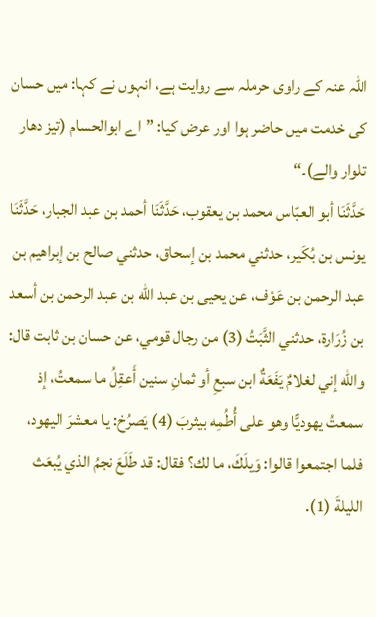اللہ عنہ کے راوی حرملہ سے روایت ہے، انہوں نے کہا: میں حسان کی خدمت میں حاضر ہوا اور عرض کیا: ”اے ابوالحسام (تیز دھار تلوار والے)۔“
حَدَّثَنَا أبو العبّاس محمد بن يعقوب، حَدَّثَنَا أحمد بن عبد الجبار، حَدَّثَنَا يونس بن بُكَير، حدثني محمد بن إسحاق، حدثني صالح بن إبراهيم بن عبد الرحمن بن عَوْف، عن يحيى بن عبد الله بن عبد الرحمن بن أسعد بن زُرَارة، حدثني الثَّبَتُ (3) من رجال قومي، عن حسان بن ثابت قال: والله إني لغلامٌ يَفَعَةٌ ابن سبعِ أو ثمانِ سنين أَعقِلُ ما سمعتُ، إذ سمعتُ يهوديًّا وهو على أُطُمِه بيثربَ (4) يَصرُخ: يا معشرَ اليهود، فلما اجتمعوا قالوا: وَيلَكَ، ما لك؟ فقال: قد طَلَعَ نجمُ الذي يُبعَث الليلةَ (1).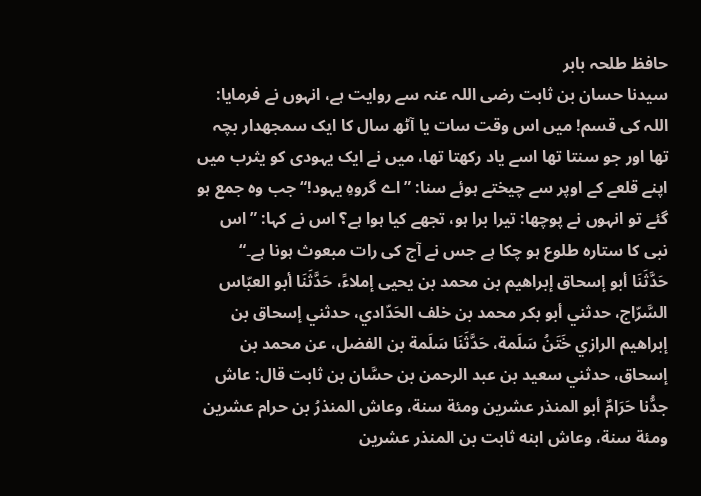حافظ طلحہ بابر
سیدنا حسان بن ثابت رضی اللہ عنہ سے روایت ہے، انہوں نے فرمایا: اللہ کی قسم! میں اس وقت سات یا آٹھ سال کا ایک سمجھدار بچہ تھا اور جو سنتا تھا اسے یاد رکھتا تھا، میں نے ایک یہودی کو یثرب میں اپنے قلعے کے اوپر سے چیختے ہوئے سنا: ”اے گروہِ یہود!“ جب وہ جمع ہو گئے تو انہوں نے پوچھا: تیرا برا ہو، تجھے کیا ہوا ہے؟ اس نے کہا: ”اس نبی کا ستارہ طلوع ہو چکا ہے جس نے آج کی رات مبعوث ہونا ہے۔“
حَدَّثَنَا أبو إسحاق إبراهيم بن محمد بن يحيى إملاءً، حَدَّثَنَا أبو العبّاس السَّرّاج، حدثني أبو بكر محمد بن خلف الحَدّادي، حدثني إسحاق بن إبراهيم الرازي خَتَنُ سَلَمة، حَدَّثَنَا سَلَمة بن الفضل، عن محمد بن إسحاق، حدثني سعيد بن عبد الرحمن بن حسَّان بن ثابت قال: عاش جدُّنا حَرَامٌ أبو المنذر عشرين ومئة سنة، وعاش المنذرُ بن حرام عشرين ومئة سنة، وعاش ابنه ثابت بن المنذر عشرين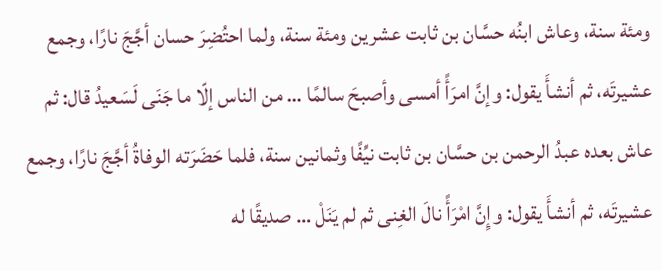ومئة سنة، وعاش ابنُه حسَّان بن ثابت عشرين ومئة سنة، ولما احتُضِرَ حسان أجَّجَ نارًا، وجمع عشيرتَه، ثم أنشأَ يقول: وإنَّ امرَأً أمسى وأصبحَ سالمًا … من الناس إلّا ما جَنَى لَسَعيدُ قال: ثم عاش بعده عبدُ الرحمن بن حسَّان بن ثابت نيِّفًا وثمانين سنة، فلما حَضَرَته الوفاةُ أجَّجَ نارًا، وجمع عشيرتَه، ثم أنشأَ يقول: وإِنَّ امْرَأً نالَ الغِنى ثم لم يَنَلْ … صديقًا له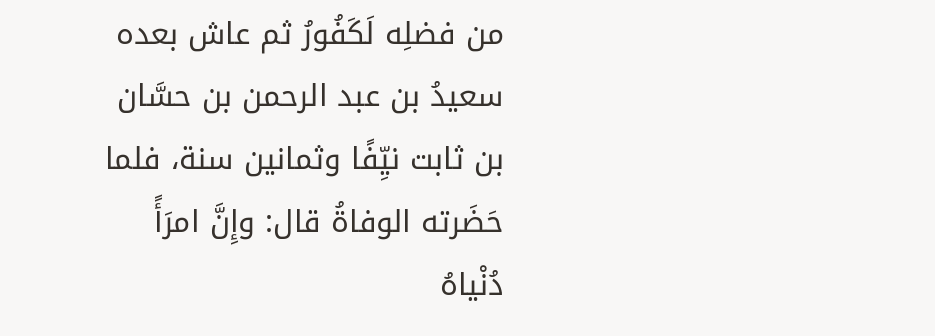من فضلِه لَكَفُورُ ثم عاش بعده سعيدُ بن عبد الرحمن بن حسَّان بن ثابت نيِّفًا وثمانين سنة، فلما حَضَرته الوفاةُ قال: وإِنَّ امرَأً دُنْياهُ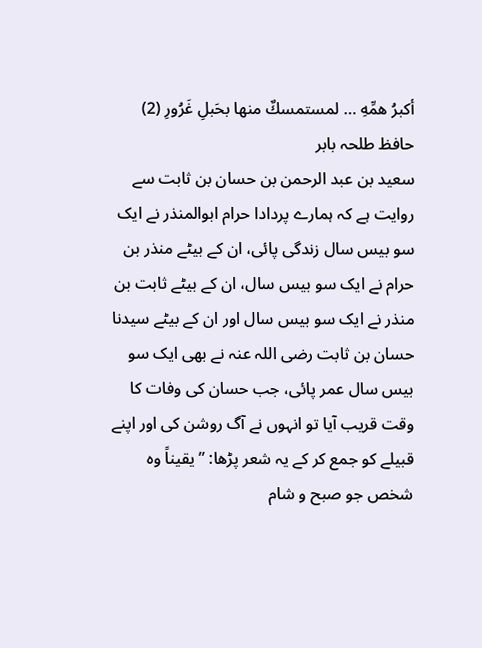أكبرُ همِّهِ … لمستمسكٌ منها بحَبلِ غَرُورِ (2)
حافظ طلحہ بابر
سعید بن عبد الرحمن بن حسان بن ثابت سے روایت ہے کہ ہمارے پردادا حرام ابوالمنذر نے ایک سو بیس سال زندگی پائی، ان کے بیٹے منذر بن حرام نے ایک سو بیس سال، ان کے بیٹے ثابت بن منذر نے ایک سو بیس سال اور ان کے بیٹے سیدنا حسان بن ثابت رضی اللہ عنہ نے بھی ایک سو بیس سال عمر پائی، جب حسان کی وفات کا وقت قریب آیا تو انہوں نے آگ روشن کی اور اپنے قبیلے کو جمع کر کے یہ شعر پڑھا: ”یقیناً وہ شخص جو صبح و شام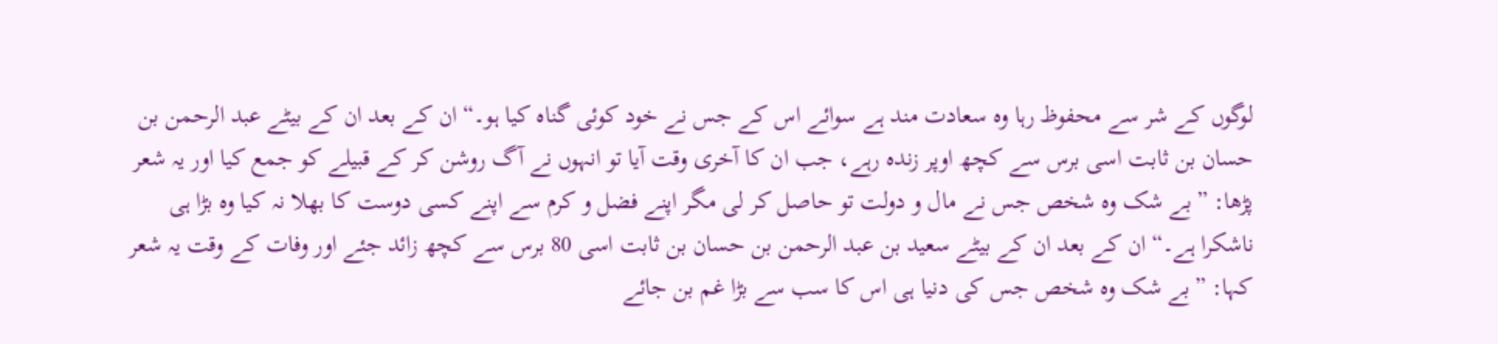لوگوں کے شر سے محفوظ رہا وہ سعادت مند ہے سوائے اس کے جس نے خود کوئی گناہ کیا ہو۔“ ان کے بعد ان کے بیٹے عبد الرحمن بن حسان بن ثابت اسی برس سے کچھ اوپر زندہ رہے، جب ان کا آخری وقت آیا تو انہوں نے آگ روشن کر کے قبیلے کو جمع کیا اور یہ شعر پڑھا: ”بے شک وہ شخص جس نے مال و دولت تو حاصل کر لی مگر اپنے فضل و کرم سے اپنے کسی دوست کا بھلا نہ کیا وہ بڑا ہی ناشکرا ہے۔“ ان کے بعد ان کے بیٹے سعید بن عبد الرحمن بن حسان بن ثابت اسی 80 برس سے کچھ زائد جئے اور وفات کے وقت یہ شعر کہا: ”بے شک وہ شخص جس کی دنیا ہی اس کا سب سے بڑا غم بن جائے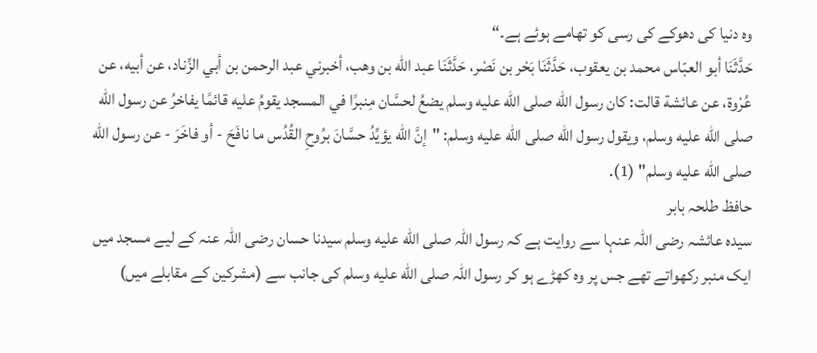وہ دنیا کی دھوکے کی رسی کو تھامے ہوئے ہے۔“
حَدَّثَنَا أبو العبّاس محمد بن يعقوب، حَدَّثَنَا بَحْر بن نَصْر، حَدَّثَنَا عبد الله بن وهب، أخبرني عبد الرحمن بن أبي الزِّناد، عن أبيه، عن عُرْوة، عن عائشة قالت: كان رسول الله صلى الله عليه وسلم يضعُ لحسَّان مِنبرًا في المسجد يقومُ عليه قائمًا يفاخرُ عن رسول الله صلى الله عليه وسلم، ويقول رسول الله صلى الله عليه وسلم: "إنَّ الله يؤيِّدُ حسَّانَ برُوحِ القُدُس ما نافَحَ - أو فاخَرَ - عن رسول الله صلى الله عليه وسلم" (1).
حافظ طلحہ بابر
سیدہ عائشہ رضی اللہ عنہا سے روایت ہے کہ رسول اللہ صلى الله عليه وسلم سیدنا حسان رضی اللہ عنہ کے لیے مسجد میں ایک منبر رکھواتے تھے جس پر وہ کھڑے ہو کر رسول اللہ صلى الله عليه وسلم کی جانب سے (مشرکین کے مقابلے میں)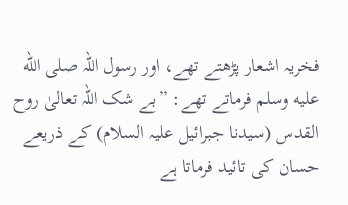فخریہ اشعار پڑھتے تھے، اور رسول اللہ صلى الله عليه وسلم فرماتے تھے: ”بے شک اللہ تعالیٰ روح القدس (سیدنا جبرائیل علیہ السلام) کے ذریعے حسان کی تائید فرماتا ہے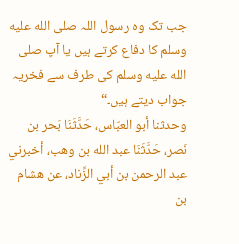جب تک وہ رسول اللہ صلى الله عليه وسلم کا دفاع کرتے ہیں یا آپ صلى الله عليه وسلم کی طرف سے فخریہ جواب دیتے ہیں۔“
وحدثنا أبو العبّاس، حَدَّثَنَا بَحر بن نَصر، حَدَّثَنَا عبد الله بن وهب، أخبرني عبد الرحمن بن أبي الزِّناد، عن هشام بن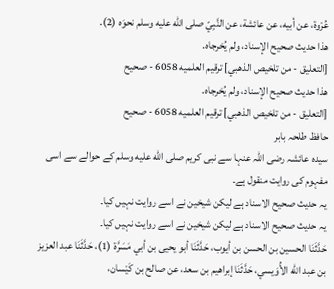عُرْوة، عن أبيه، عن عائشة، عن النَّبِيّ صلى الله عليه وسلم نحوَه (2).
هذا حديث صحيح الإسناد، ولم يُخرجاه.
[التعليق - من تلخيص الذهبي] ترقيم العلميه 6058 - صحيح
هذا حديث صحيح الإسناد، ولم يُخرجاه.
[التعليق - من تلخيص الذهبي] ترقيم العلميه 6058 - صحيح
حافظ طلحہ بابر
سیدہ عائشہ رضی اللہ عنہا سے نبی کریم صلى الله عليه وسلم کے حوالے سے اسی مفہوم کی روایت منقول ہے۔
یہ حدیث صحیح الاسناد ہے لیکن شیخین نے اسے روایت نہیں کیا۔
یہ حدیث صحیح الاسناد ہے لیکن شیخین نے اسے روایت نہیں کیا۔
حَدَّثَنَا الحسين بن الحسن بن أيوب، حَدَّثَنَا أبو يحيى بن أبي مَسَرَّة (1)، حَدَّثَنَا عبد العزيز بن عبد الله الأُوَيسي، حَدَّثَنَا إبراهيم بن سعد، عن صالح بن كَيْسان،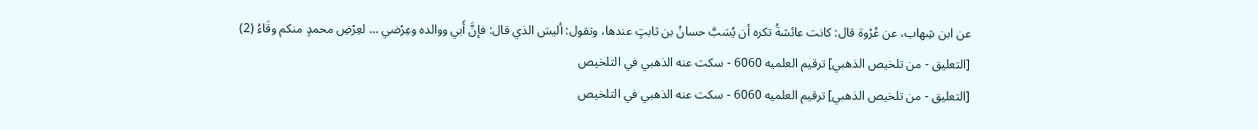عن ابن شِهاب، عن عُرْوة قال: كانت عائشةُ تكره أن يُسَبَّ حسانُ بن ثابتٍ عندها، وتقول: أليسَ الذي قال: فإنَّ أَبي ووالده وعِرْضي … لعِرْضِ محمدٍ منكم وقَاءُ (2)
[التعليق - من تلخيص الذهبي] ترقيم العلميه 6060 - سكت عنه الذهبي في التلخيص
[التعليق - من تلخيص الذهبي] ترقيم العلميه 6060 - سكت عنه الذهبي في التلخيص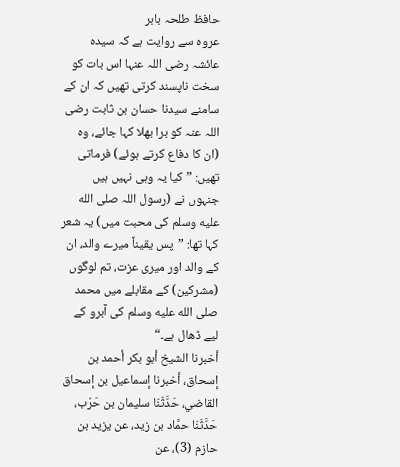حافظ طلحہ بابر
عروہ سے روایت ہے کہ سیدہ عائشہ رضی اللہ عنہا اس بات کو سخت ناپسند کرتی تھیں کہ ان کے سامنے سیدنا حسان بن ثابت رضی اللہ عنہ کو برا بھلا کہا جائے، وہ (ان کا دفاع کرتے ہوئے) فرماتی تھیں: ”کیا یہ وہی نہیں ہیں جنہوں نے (رسول اللہ صلى الله عليه وسلم کی محبت میں) یہ شعر کہا تھا: ”پس یقیناً میرے والد، ان کے والد اور میری عزت، تم لوگوں (مشرکین) کے مقابلے میں محمد صلى الله عليه وسلم کی آبرو کے لیے ڈھال ہے۔“
أخبرنا الشيخ أبو بكر أحمد بن إسحاق، أخبرنا إسماعيل بن إسحاق القاضي، حَدَّثَنَا سليمان بن حَرْب، حَدَّثَنَا حمَّاد بن زيد، عن يزيد بن حازم (3)، عن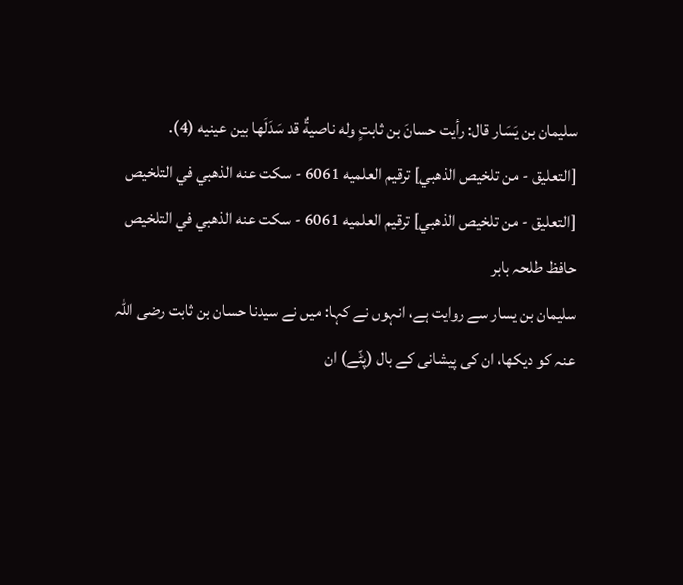سليمان بن يَسَار قال: رأيت حسانَ بن ثابتٍ وله ناصيةٌ قد سَدَلَها بين عينيه (4).
[التعليق - من تلخيص الذهبي] ترقيم العلميه 6061 - سكت عنه الذهبي في التلخيص
[التعليق - من تلخيص الذهبي] ترقيم العلميه 6061 - سكت عنه الذهبي في التلخيص
حافظ طلحہ بابر
سلیمان بن یسار سے روایت ہے، انہوں نے کہا: میں نے سیدنا حسان بن ثابت رضی اللہ عنہ کو دیکھا، ان کی پیشانی کے بال (پٹّے) ان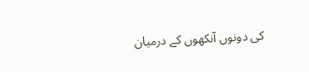کی دونوں آنکھوں کے درمیان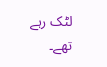لٹک رہے تھے۔